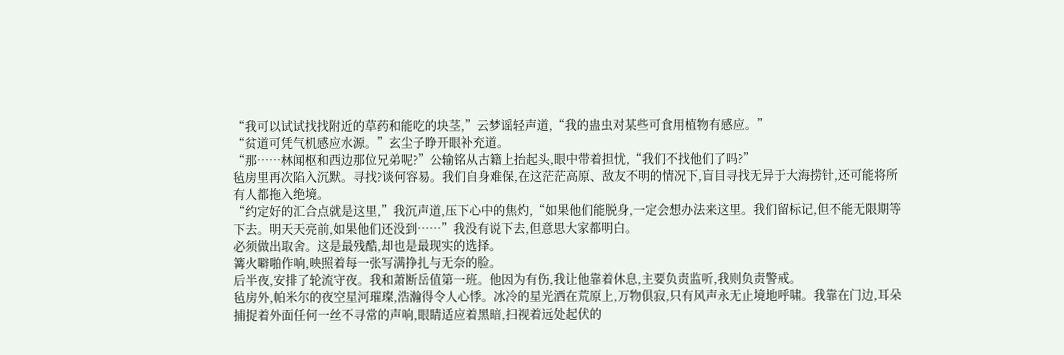“我可以试试找找附近的草药和能吃的块茎,”云梦谣轻声道,“我的蛊虫对某些可食用植物有感应。”
“贫道可凭气机感应水源。”玄尘子睁开眼补充道。
“那……林闻枢和西边那位兄弟呢?”公输铭从古籍上抬起头,眼中带着担忧,“我们不找他们了吗?”
毡房里再次陷入沉默。寻找?谈何容易。我们自身难保,在这茫茫高原、敌友不明的情况下,盲目寻找无异于大海捞针,还可能将所有人都拖入绝境。
“约定好的汇合点就是这里,”我沉声道,压下心中的焦灼,“如果他们能脱身,一定会想办法来这里。我们留标记,但不能无限期等下去。明天天亮前,如果他们还没到……”我没有说下去,但意思大家都明白。
必须做出取舍。这是最残酷,却也是最现实的选择。
篝火噼啪作响,映照着每一张写满挣扎与无奈的脸。
后半夜,安排了轮流守夜。我和萧断岳值第一班。他因为有伤,我让他靠着休息,主要负责监听,我则负责警戒。
毡房外,帕米尔的夜空星河璀璨,浩瀚得令人心悸。冰冷的星光洒在荒原上,万物俱寂,只有风声永无止境地呼啸。我靠在门边,耳朵捕捉着外面任何一丝不寻常的声响,眼睛适应着黑暗,扫视着远处起伏的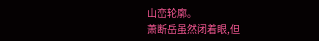山峦轮廓。
萧断岳虽然闭着眼,但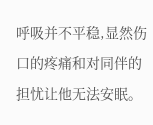呼吸并不平稳,显然伤口的疼痛和对同伴的担忧让他无法安眠。